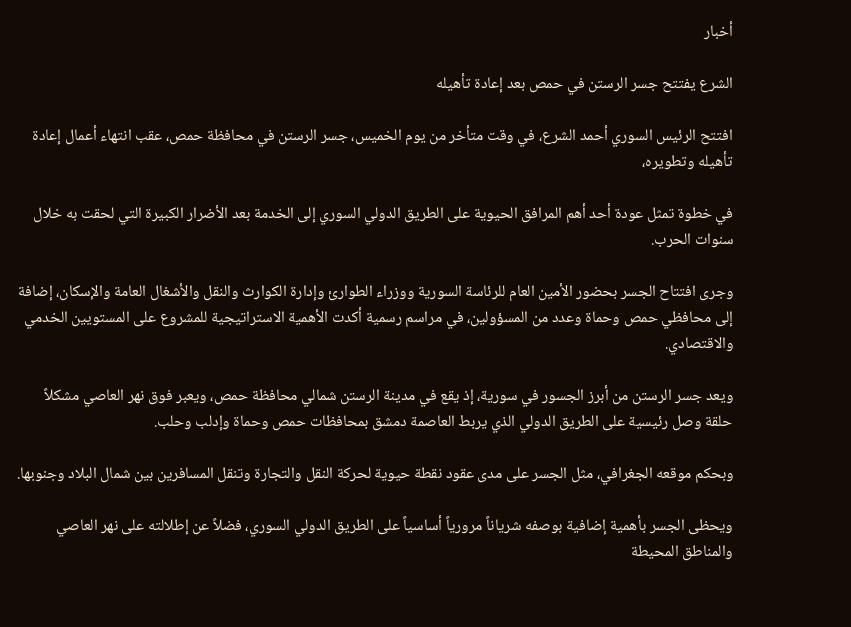أخبار

الشرع يفتتح جسر الرستن في حمص بعد إعادة تأهيله

افتتح الرئيس السوري أحمد الشرع، في وقت متأخر من يوم الخميس، جسر الرستن في محافظة حمص، عقب انتهاء أعمال إعادة تأهيله وتطويره،

في خطوة تمثل عودة أحد أهم المرافق الحيوية على الطريق الدولي السوري إلى الخدمة بعد الأضرار الكبيرة التي لحقت به خلال سنوات الحرب.

وجرى افتتاح الجسر بحضور الأمين العام للرئاسة السورية ووزراء الطوارئ وإدارة الكوارث والنقل والأشغال العامة والإسكان، إضافة إلى محافظي حمص وحماة وعدد من المسؤولين، في مراسم رسمية أكدت الأهمية الاستراتيجية للمشروع على المستويين الخدمي والاقتصادي.

ويعد جسر الرستن من أبرز الجسور في سورية، إذ يقع في مدينة الرستن شمالي محافظة حمص، ويعبر فوق نهر العاصي مشكلاً حلقة وصل رئيسية على الطريق الدولي الذي يربط العاصمة دمشق بمحافظات حمص وحماة وإدلب وحلب.

وبحكم موقعه الجغرافي، مثل الجسر على مدى عقود نقطة حيوية لحركة النقل والتجارة وتنقل المسافرين بين شمال البلاد وجنوبها.

ويحظى الجسر بأهمية إضافية بوصفه شرياناً مرورياً أساسياً على الطريق الدولي السوري، فضلاً عن إطلالته على نهر العاصي والمناطق المحيطة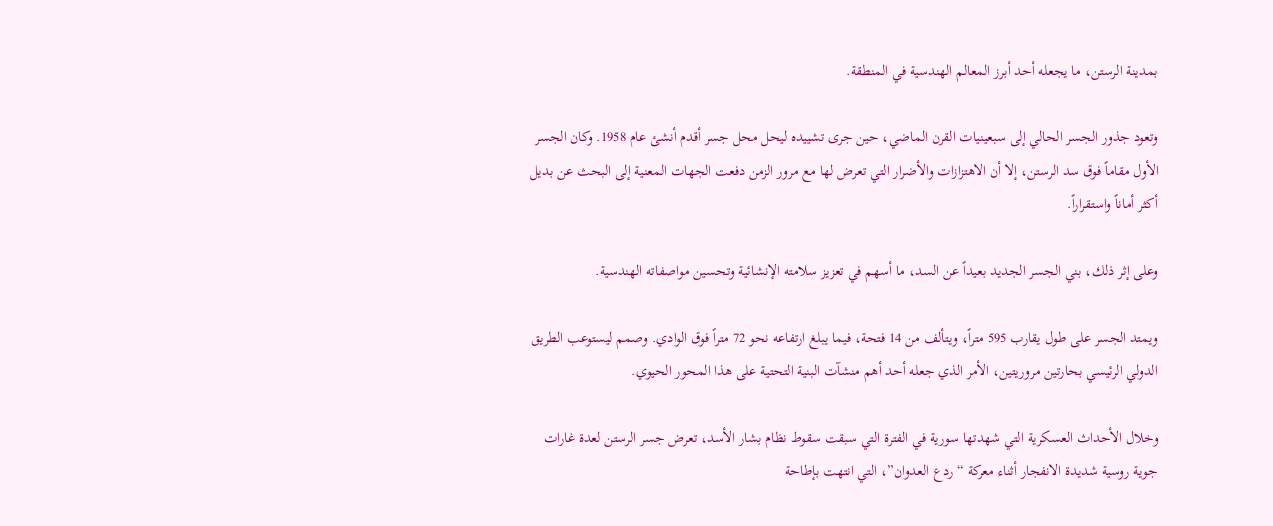بمدينة الرستن، ما يجعله أحد أبرز المعالم الهندسية في المنطقة.

وتعود جذور الجسر الحالي إلى سبعينيات القرن الماضي، حين جرى تشييده ليحل محل جسر أقدم أنشئ عام 1958. وكان الجسر الأول مقاماً فوق سد الرستن، إلا أن الاهتزازات والأضرار التي تعرض لها مع مرور الزمن دفعت الجهات المعنية إلى البحث عن بديل أكثر أماناً واستقراراً.

وعلى إثر ذلك، بني الجسر الجديد بعيداً عن السد، ما أسهم في تعزيز سلامته الإنشائية وتحسين مواصفاته الهندسية.

ويمتد الجسر على طول يقارب 595 متراً، ويتألف من 14 فتحة، فيما يبلغ ارتفاعه نحو 72 متراً فوق الوادي. وصمم ليستوعب الطريق الدولي الرئيسي بحارتين مروريتين، الأمر الذي جعله أحد أهم منشآت البنية التحتية على هذا المحور الحيوي.

وخلال الأحداث العسكرية التي شهدتها سورية في الفترة التي سبقت سقوط نظام بشار الأسد، تعرض جسر الرستن لعدة غارات جوية روسية شديدة الانفجار أثناء معركة “ردع العدوان”، التي انتهت بإطاحة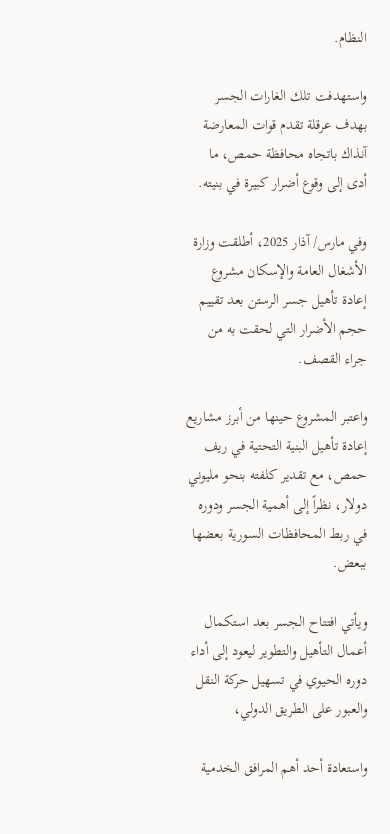النظام.

واستهدفت تلك الغارات الجسر بهدف عرقلة تقدم قوات المعارضة آنذاك باتجاه محافظة حمص، ما أدى إلى وقوع أضرار كبيرة في بنيته.

وفي مارس/ آذار 2025، أطلقت وزارة الأشغال العامة والإسكان مشروع إعادة تأهيل جسر الرستن بعد تقييم حجم الأضرار التي لحقت به من جراء القصف.

واعتبر المشروع حينها من أبرز مشاريع إعادة تأهيل البنية التحتية في ريف حمص، مع تقدير كلفته بنحو مليوني دولار، نظراً إلى أهمية الجسر ودوره في ربط المحافظات السورية بعضها ببعض.

ويأتي افتتاح الجسر بعد استكمال أعمال التأهيل والتطوير ليعود إلى أداء دوره الحيوي في تسهيل حركة النقل والعبور على الطريق الدولي،

واستعادة أحد أهم المرافق الخدمية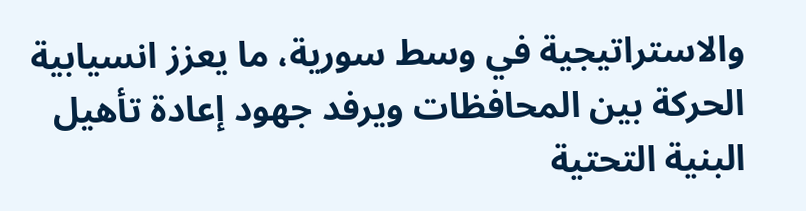والاستراتيجية في وسط سورية، ما يعزز انسيابية الحركة بين المحافظات ويرفد جهود إعادة تأهيل البنية التحتية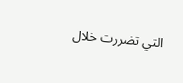التي تضررت خلال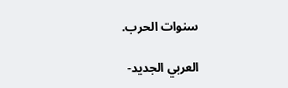سنوات الحرب.

العربي الجديد-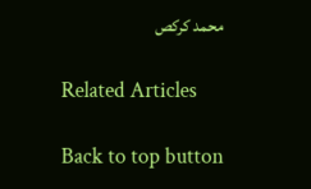محمد كركص

Related Articles

Back to top button